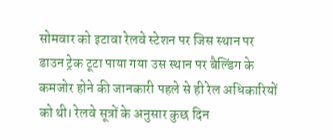सोमवार को इटावा रेलवे स्टेशन पर जिस स्थान पर डाउन ट्रेक टूटा पाया गया उस स्थान पर बैल्डिंग के कमजोर होने की जानकारी पहले से ही रेल अधिकारियों को थी। रेलवे सूत्रों के अनुसार कुछ दिन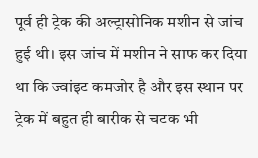पूर्व ही ट्रेक की अल्ट्रासोनिक मशीन से जांच हुई थी। इस जांच में मशीन ने साफ कर दिया था कि ज्वांइट कमजोर है और इस स्थान पर ट्रेक में बहुत ही बारीक से चटक भी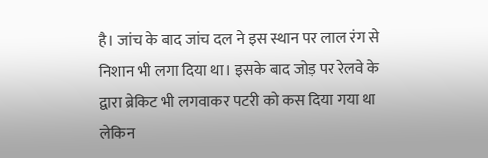है। जांच के बाद जांच दल ने इस स्थान पर लाल रंग से निशान भी लगा दिया था। इसके बाद जोड़ पर रेलवे के द्वारा ब्रेकिट भी लगवाकर पटरी को कस दिया गया था लेकिन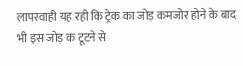लापरवाही यह रही कि ट्रेक का जोड़ कमजोर होने के बाद भी इस जोड़ क टूटने से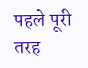पहले पूरी तरह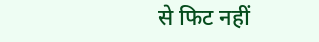से फिट नहीं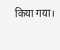किया गया।